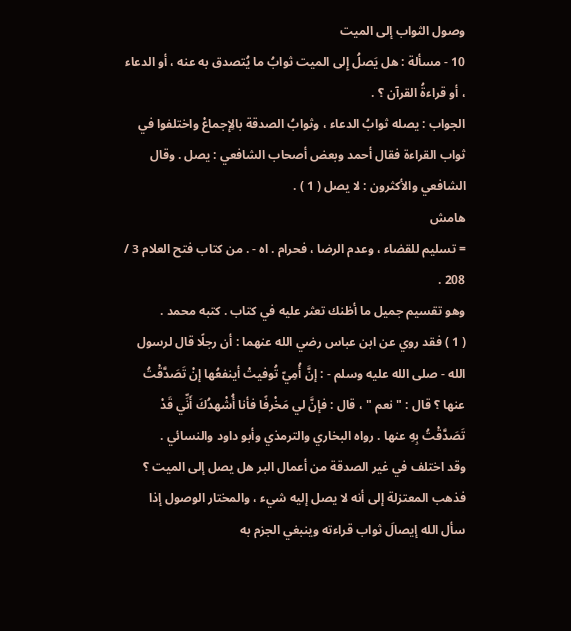وصول الثواب إلى الميت
10 - مسألة : هل يَصلُ إِلى الميت ثوابُ ما يُتصدق به عنه ، أو الدعاء ، أو قراءةُ القرآن ؟ .
الجواب : يصله ثوابُ الدعاء ، وثوابُ الصدقة بالِإجماعْ واختلفوا في ثواب القراءة فقال أحمد وبعض أصحاب الشافعي : يصل . وقال الشافعي والأكثرون : لا يصل ( 1 ) .
هامش
= تسليم للقضاء ، وعدم الرضا ، فحرام . اه - . من كتاب فتح العلام 3 / 208 .
وهو تقسيم جميل ما أظنك تعثر عليه في كتاب . كتبه محمد .
( 1 ) فقد روي عن ابن عباس رضي الله عنهما : أن رجلًا قال لرسول الله - صلى الله عليه وسلم - : إنَّ أُمِيّ تُوفيتْ أينفعُها إنْ تَصَدَّقْتُ عنها ؟ قال : " نعم " ، قال : فإنَّ لي مَخْرفًا فأنا أُشْهدُكَ أَنِّي قَدْ تَصَدَّقْتُ بِهِ عنها . رواه البخاري والترمذي وأبو داود والنسائي .
وقد اختلف في غير الصدقة من أعمال البر هل يصل إلى الميت ؟
فذهب المعتزلة إلى أنه لا يصل إليه شيء ، والمختار الوصول إذا سأل الله إيصالَ ثواب قراءته وينبغي الجزم به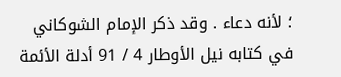؛ لأنه دعاء . وقد ذكر الإمام الشوكاني في كتابه نيل الأوطار 4 / 91 أدلة الأئمة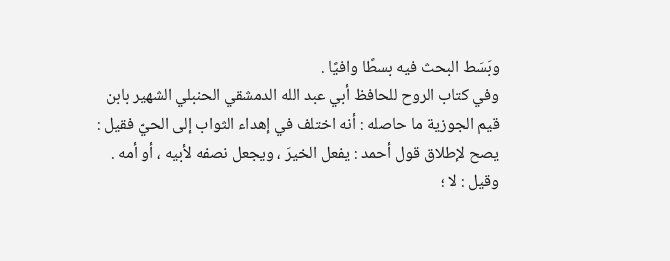وبَسَط البحث فيه بسطًا وافيًا .
وفي كتاب الروح للحافظ أبي عبد الله الدمشقي الحنبلي الشهير بابن قيم الجوزية ما حاصله : أنه اختلف في إهداء الثواب إلى الحيّ فقيل : يصح لإطلاق قول أحمد : يفعل الخيرَ ، ويجعل نصفه لأبيه ، أو أمه .
وقيل : لا ؛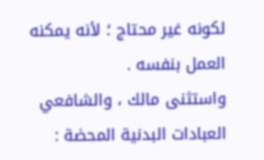لكونه غير محتاج ؛ لأنه يمكنه العمل بنفسه .
واستثنى مالك ، والشافعي العبادات البدنية المحضة :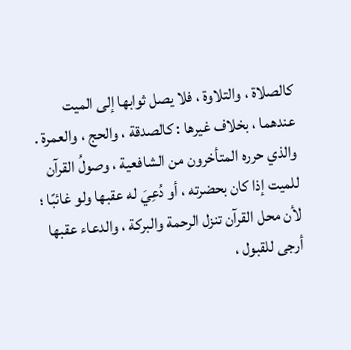كالصلاة ، والتلاوة ، فلا يصل ثوابها إلى الميت عندهما ، بخلاف غيرها : كالصدقة ، والحج ، والعمرة .
والذي حرره المتأخرون من الشافعية ، وصولُ القرآن للميت إذا كان بحضرته ، أو دُعِيَ له عقبها ولو غائبًا ؛ لأن محل القرآن تنزل الرحمة والبركة ، والدعاء عقبها أرجى للقبول ،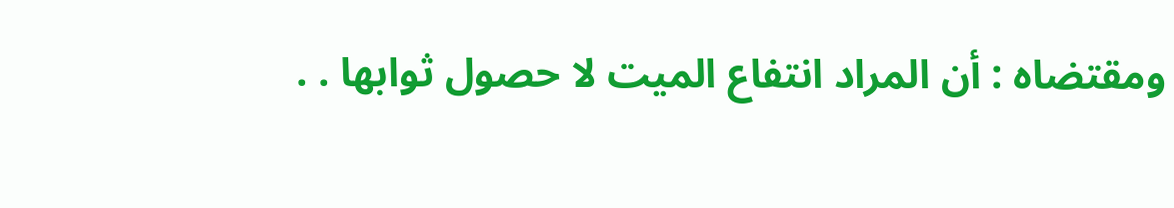ومقتضاه : أن المراد انتفاع الميت لا حصول ثوابها . .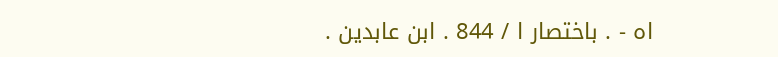اه - . باختصار ا / 844 . ابن عابدين .